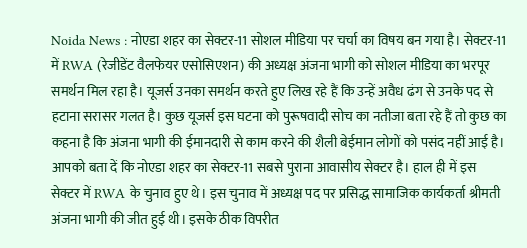Noida News : नोएडा शहर का सेक्टर-11 सोशल मीडिया पर चर्चा का विषय बन गया है। सेक्टर-11 में RWA (रेजीडेंट वैलफेयर एसोसिएशन) की अध्यक्ष अंजना भागी को सोशल मीडिया का भरपूर समर्थन मिल रहा है। यूजर्स उनका समर्थन करते हुए लिख रहे हैं कि उन्हें अवैध ढंग से उनके पद से हटाना सरासर गलत है। कुछ यूजर्स इस घटना को पुरूषवादी सोच का नतीजा बता रहे हैं तो कुछ का कहना है कि अंजना भागी की ईमानदारी से काम करने की शैली बेईमान लोगों को पसंद नहीं आई है।
आपको बता दें कि नोएडा शहर का सेक्टर-11 सबसे पुराना आवासीय सेक्टर है। हाल ही में इस सेक्टर में RWA के चुनाव हुए थे। इस चुनाव में अध्यक्ष पद पर प्रसिद्ध सामाजिक कार्यकर्ता श्रीमती अंजना भागी की जीत हुई थी। इसके ठीक विपरीत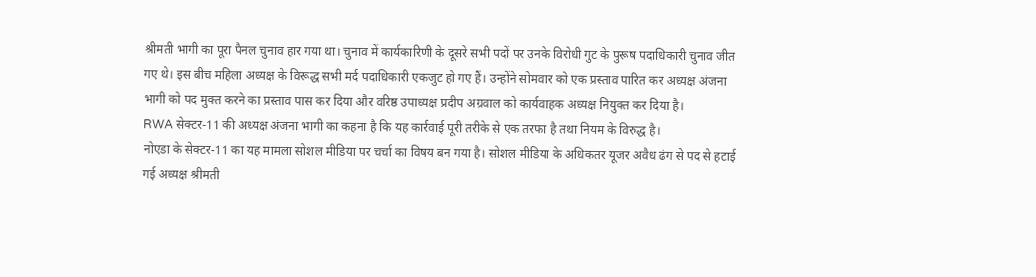श्रीमती भागी का पूरा पैनल चुनाव हार गया था। चुनाव में कार्यकारिणी के दूसरे सभी पदों पर उनके विरोधी गुट के पुरूष पदाधिकारी चुनाव जीत गए थे। इस बीच महिला अध्यक्ष के विरूद्ध सभी मर्द पदाधिकारी एकजुट हो गए हैं। उन्होंने सोमवार को एक प्रस्ताव पारित कर अध्यक्ष अंजना भागी को पद मुक्त करने का प्रस्ताव पास कर दिया और वरिष्ठ उपाध्यक्ष प्रदीप अग्रवाल को कार्यवाहक अध्यक्ष नियुक्त कर दिया है।
RWA सेक्टर-11 की अध्यक्ष अंजना भागी का कहना है कि यह कार्रवाई पूरी तरीके से एक तरफा है तथा नियम के विरुद्ध है।
नोएडा के सेक्टर-11 का यह मामला सोशल मीडिया पर चर्चा का विषय बन गया है। सोशल मीडिया के अधिकतर यूजर अवैध ढंग से पद से हटाई गई अध्यक्ष श्रीमती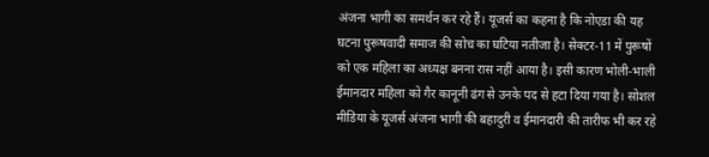अंजना भागी का समर्थन कर रहे हैं। यूजर्स का कहना है कि नोएडा की यह घटना पुरूषवादी समाज की सोच का घटिया नतीजा है। सेक्टर-11 में पुरूषों को एक महिला का अध्यक्ष बनना रास नहीं आया है। इसी कारण भोली-भाली ईमानदार महिला को गैर कानूनी ढंग से उनके पद से हटा दिया गया है। सोशल मीडिया के यूजर्स अंजना भागी की बहादुरी व ईमानदारी की तारीफ भी कर रहे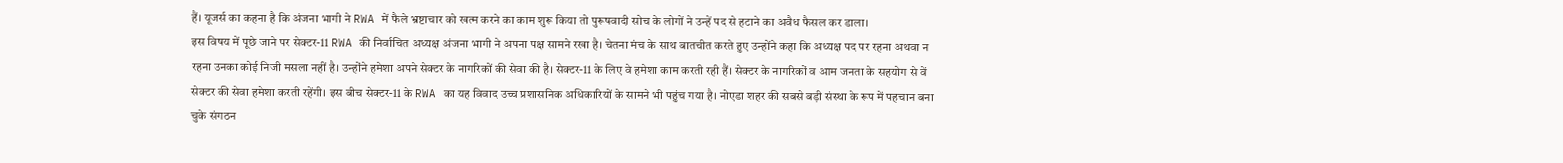हैं। यूजर्स का कहना है कि अंजना भागी ने RWA में फैले भ्रष्टाचार को खत्म करने का काम शुरू किया तो पुरूषवादी सोच के लोगों ने उन्हें पद से हटाने का अवैध फैसल कर डाला।
इस विषय में पूछे जाने पर सेक्टर-11 RWA की निर्वाचित अध्यक्ष अंजना भागी ने अपना पक्ष सामने रखा है। चेतना मंच के साथ बातचीत करते हुए उन्होंने कहा कि अध्यक्ष पद पर रहना अथवा न रहना उनका कोई निजी मसला नहीं है। उन्होंने हमेशा अपने सेक्टर के नागरिकों की सेवा की है। सेक्टर-11 के लिए वे हमेशा काम करती रही हैं। सेक्टर के नागरिकों व आम जनता के सहयोग से वें सेक्टर की सेवा हमेशा करती रहेंगी। इस बीच सेक्टर-11 के RWA का यह विवाद उच्च प्रशासनिक अधिकारियों के सामने भी पहुंच गया है। नोएडा शहर की सबसे बड़ी संस्था के रूप में पहचान बना चुके संगठन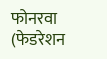फोनरवा (फेडरेशन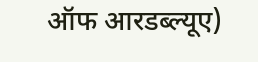ऑफ आरडब्ल्यूए)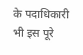के पदाधिकारी भी इस पूरे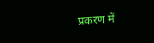प्रकरण में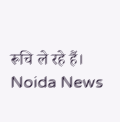रूचि ले रहे हैं। Noida News